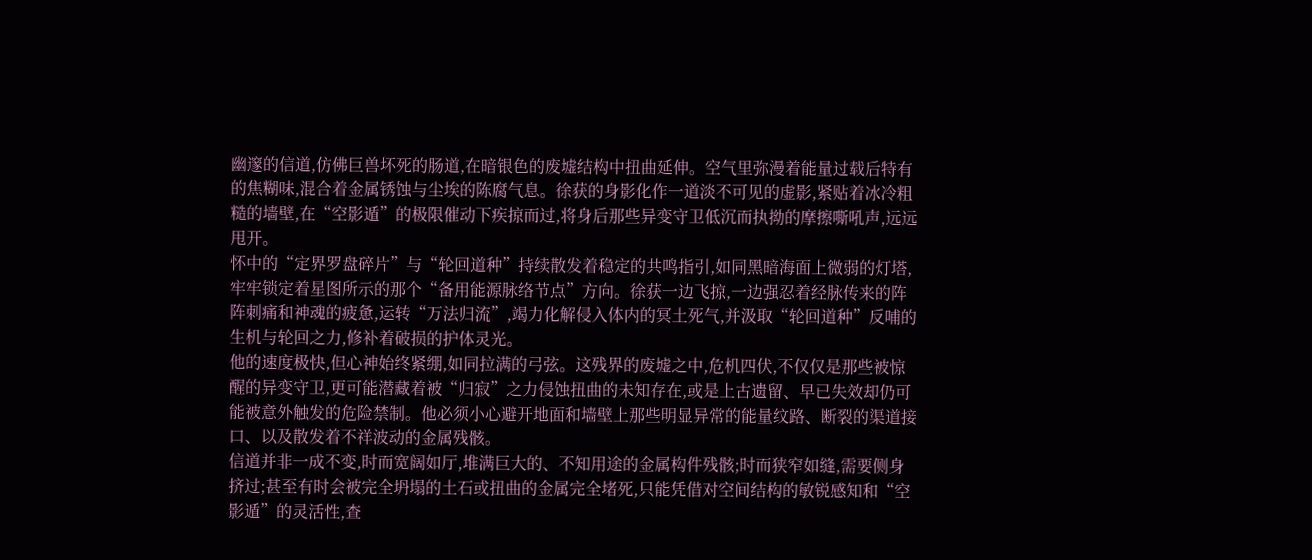幽邃的信道,仿佛巨兽坏死的肠道,在暗银色的废墟结构中扭曲延伸。空气里弥漫着能量过载后特有的焦糊味,混合着金属锈蚀与尘埃的陈腐气息。徐获的身影化作一道淡不可见的虚影,紧贴着冰冷粗糙的墙壁,在“空影遁”的极限催动下疾掠而过,将身后那些异变守卫低沉而执拗的摩擦嘶吼声,远远甩开。
怀中的“定界罗盘碎片”与“轮回道种”持续散发着稳定的共鸣指引,如同黑暗海面上微弱的灯塔,牢牢锁定着星图所示的那个“备用能源脉络节点”方向。徐获一边飞掠,一边强忍着经脉传来的阵阵刺痛和神魂的疲惫,运转“万法归流”,竭力化解侵入体内的冥土死气,并汲取“轮回道种”反哺的生机与轮回之力,修补着破损的护体灵光。
他的速度极快,但心神始终紧绷,如同拉满的弓弦。这残界的废墟之中,危机四伏,不仅仅是那些被惊醒的异变守卫,更可能潜藏着被“归寂”之力侵蚀扭曲的未知存在,或是上古遗留、早已失效却仍可能被意外触发的危险禁制。他必须小心避开地面和墙壁上那些明显异常的能量纹路、断裂的渠道接口、以及散发着不祥波动的金属残骸。
信道并非一成不变,时而宽阔如厅,堆满巨大的、不知用途的金属构件残骸;时而狭窄如缝,需要侧身挤过;甚至有时会被完全坍塌的土石或扭曲的金属完全堵死,只能凭借对空间结构的敏锐感知和“空影遁”的灵活性,查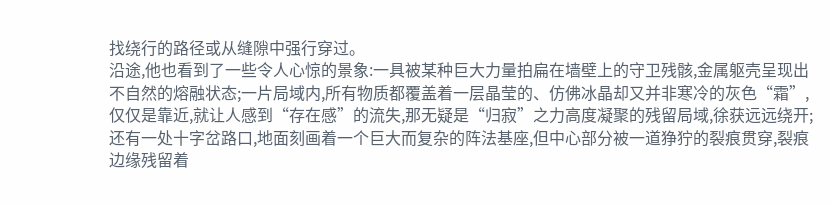找绕行的路径或从缝隙中强行穿过。
沿途,他也看到了一些令人心惊的景象:一具被某种巨大力量拍扁在墙壁上的守卫残骸,金属躯壳呈现出不自然的熔融状态;一片局域内,所有物质都覆盖着一层晶莹的、仿佛冰晶却又并非寒冷的灰色“霜”,仅仅是靠近,就让人感到“存在感”的流失,那无疑是“归寂”之力高度凝聚的残留局域,徐获远远绕开;还有一处十字岔路口,地面刻画着一个巨大而复杂的阵法基座,但中心部分被一道狰狞的裂痕贯穿,裂痕边缘残留着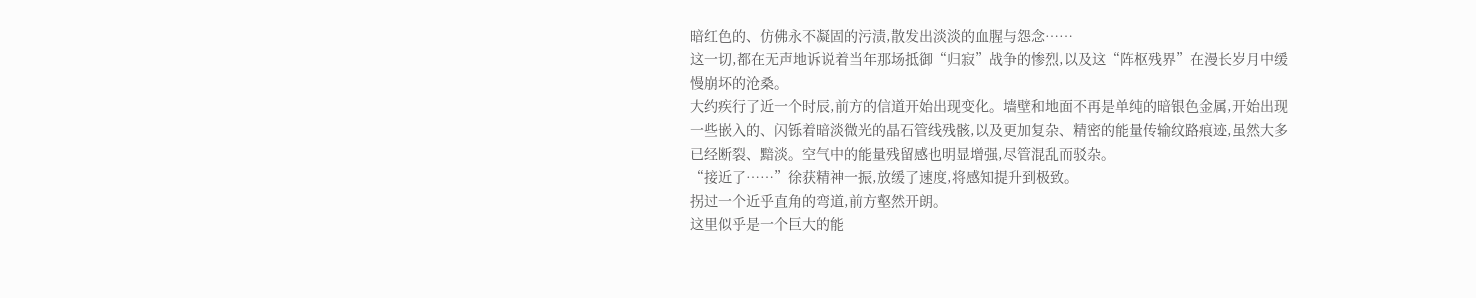暗红色的、仿佛永不凝固的污渍,散发出淡淡的血腥与怨念……
这一切,都在无声地诉说着当年那场抵御“归寂”战争的惨烈,以及这“阵枢残界”在漫长岁月中缓慢崩坏的沧桑。
大约疾行了近一个时辰,前方的信道开始出现变化。墙壁和地面不再是单纯的暗银色金属,开始出现一些嵌入的、闪铄着暗淡微光的晶石管线残骸,以及更加复杂、精密的能量传输纹路痕迹,虽然大多已经断裂、黯淡。空气中的能量残留感也明显增强,尽管混乱而驳杂。
“接近了……”徐获精神一振,放缓了速度,将感知提升到极致。
拐过一个近乎直角的弯道,前方壑然开朗。
这里似乎是一个巨大的能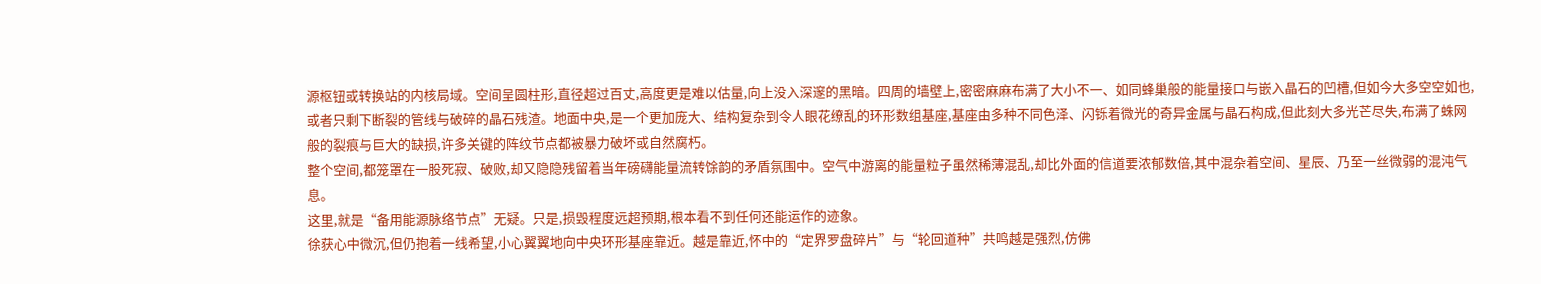源枢钮或转换站的内核局域。空间呈圆柱形,直径超过百丈,高度更是难以估量,向上没入深邃的黑暗。四周的墙壁上,密密麻麻布满了大小不一、如同蜂巢般的能量接口与嵌入晶石的凹槽,但如今大多空空如也,或者只剩下断裂的管线与破碎的晶石残渣。地面中央,是一个更加庞大、结构复杂到令人眼花缭乱的环形数组基座,基座由多种不同色泽、闪铄着微光的奇异金属与晶石构成,但此刻大多光芒尽失,布满了蛛网般的裂痕与巨大的缺损,许多关键的阵纹节点都被暴力破坏或自然腐朽。
整个空间,都笼罩在一股死寂、破败,却又隐隐残留着当年磅礴能量流转馀韵的矛盾氛围中。空气中游离的能量粒子虽然稀薄混乱,却比外面的信道要浓郁数倍,其中混杂着空间、星辰、乃至一丝微弱的混沌气息。
这里,就是“备用能源脉络节点”无疑。只是,损毁程度远超预期,根本看不到任何还能运作的迹象。
徐获心中微沉,但仍抱着一线希望,小心翼翼地向中央环形基座靠近。越是靠近,怀中的“定界罗盘碎片”与“轮回道种”共鸣越是强烈,仿佛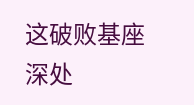这破败基座深处